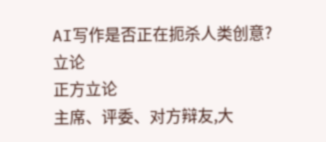AI写作是否正在扼杀人类创意?
立论
正方立论
主席、评委、对方辩友,大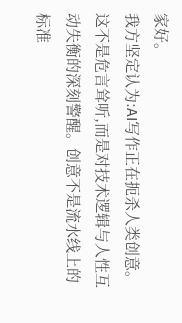家好。
我方坚定认为:AI写作正在扼杀人类创意。这不是危言耸听,而是对技术逻辑与人性互动失衡的深刻警醒。创意不是流水线上的标准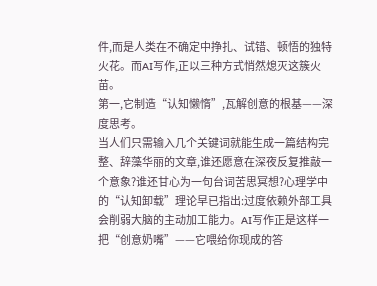件,而是人类在不确定中挣扎、试错、顿悟的独特火花。而AI写作,正以三种方式悄然熄灭这簇火苗。
第一,它制造“认知懒惰”,瓦解创意的根基——深度思考。
当人们只需输入几个关键词就能生成一篇结构完整、辞藻华丽的文章,谁还愿意在深夜反复推敲一个意象?谁还甘心为一句台词苦思冥想?心理学中的“认知卸载”理论早已指出:过度依赖外部工具会削弱大脑的主动加工能力。AI写作正是这样一把“创意奶嘴”——它喂给你现成的答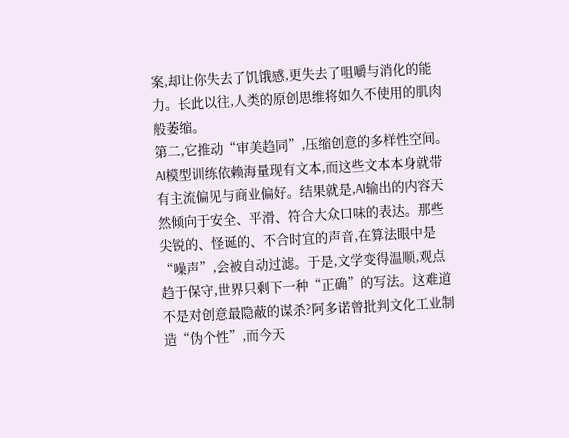案,却让你失去了饥饿感,更失去了咀嚼与消化的能力。长此以往,人类的原创思维将如久不使用的肌肉般萎缩。
第二,它推动“审美趋同”,压缩创意的多样性空间。
AI模型训练依赖海量现有文本,而这些文本本身就带有主流偏见与商业偏好。结果就是,AI输出的内容天然倾向于安全、平滑、符合大众口味的表达。那些尖锐的、怪诞的、不合时宜的声音,在算法眼中是“噪声”,会被自动过滤。于是,文学变得温顺,观点趋于保守,世界只剩下一种“正确”的写法。这难道不是对创意最隐蔽的谋杀?阿多诺曾批判文化工业制造“伪个性”,而今天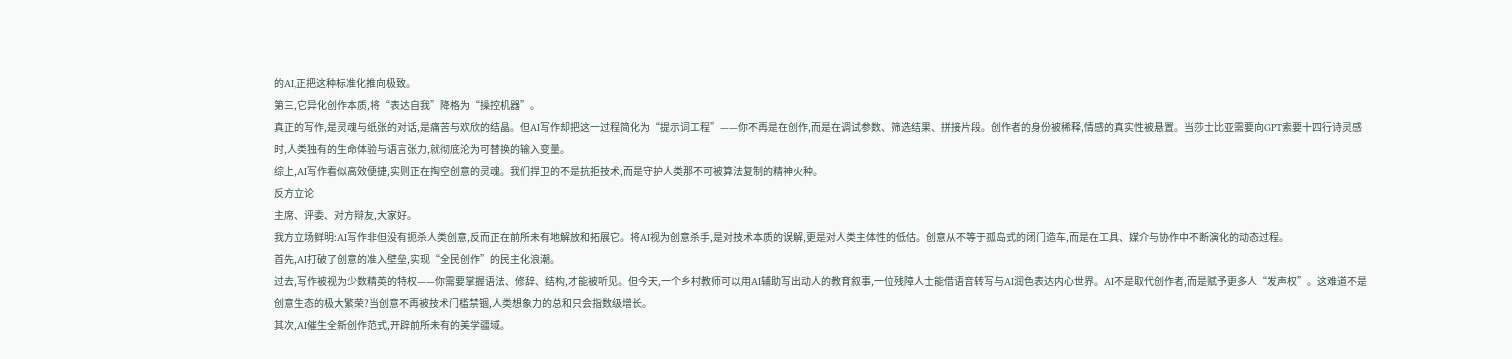的AI,正把这种标准化推向极致。
第三,它异化创作本质,将“表达自我”降格为“操控机器”。
真正的写作,是灵魂与纸张的对话,是痛苦与欢欣的结晶。但AI写作却把这一过程简化为“提示词工程”——你不再是在创作,而是在调试参数、筛选结果、拼接片段。创作者的身份被稀释,情感的真实性被悬置。当莎士比亚需要向GPT索要十四行诗灵感时,人类独有的生命体验与语言张力,就彻底沦为可替换的输入变量。
综上,AI写作看似高效便捷,实则正在掏空创意的灵魂。我们捍卫的不是抗拒技术,而是守护人类那不可被算法复制的精神火种。
反方立论
主席、评委、对方辩友,大家好。
我方立场鲜明:AI写作非但没有扼杀人类创意,反而正在前所未有地解放和拓展它。将AI视为创意杀手,是对技术本质的误解,更是对人类主体性的低估。创意从不等于孤岛式的闭门造车,而是在工具、媒介与协作中不断演化的动态过程。
首先,AI打破了创意的准入壁垒,实现“全民创作”的民主化浪潮。
过去,写作被视为少数精英的特权——你需要掌握语法、修辞、结构,才能被听见。但今天,一个乡村教师可以用AI辅助写出动人的教育叙事,一位残障人士能借语音转写与AI润色表达内心世界。AI不是取代创作者,而是赋予更多人“发声权”。这难道不是创意生态的极大繁荣?当创意不再被技术门槛禁锢,人类想象力的总和只会指数级增长。
其次,AI催生全新创作范式,开辟前所未有的美学疆域。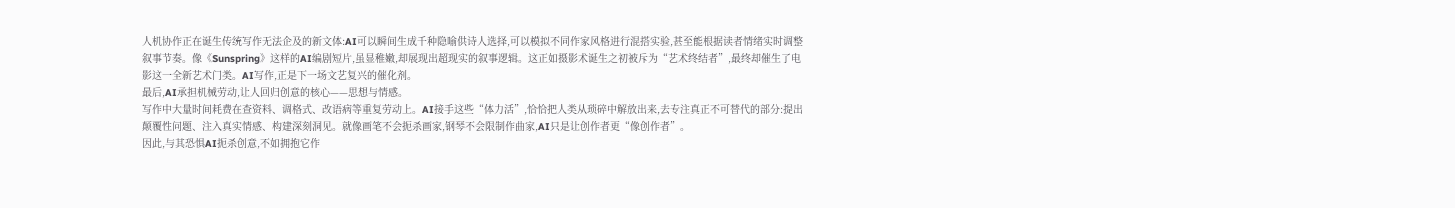人机协作正在诞生传统写作无法企及的新文体:AI可以瞬间生成千种隐喻供诗人选择,可以模拟不同作家风格进行混搭实验,甚至能根据读者情绪实时调整叙事节奏。像《Sunspring》这样的AI编剧短片,虽显稚嫩,却展现出超现实的叙事逻辑。这正如摄影术诞生之初被斥为“艺术终结者”,最终却催生了电影这一全新艺术门类。AI写作,正是下一场文艺复兴的催化剂。
最后,AI承担机械劳动,让人回归创意的核心——思想与情感。
写作中大量时间耗费在查资料、调格式、改语病等重复劳动上。AI接手这些“体力活”,恰恰把人类从琐碎中解放出来,去专注真正不可替代的部分:提出颠覆性问题、注入真实情感、构建深刻洞见。就像画笔不会扼杀画家,钢琴不会限制作曲家,AI只是让创作者更“像创作者”。
因此,与其恐惧AI扼杀创意,不如拥抱它作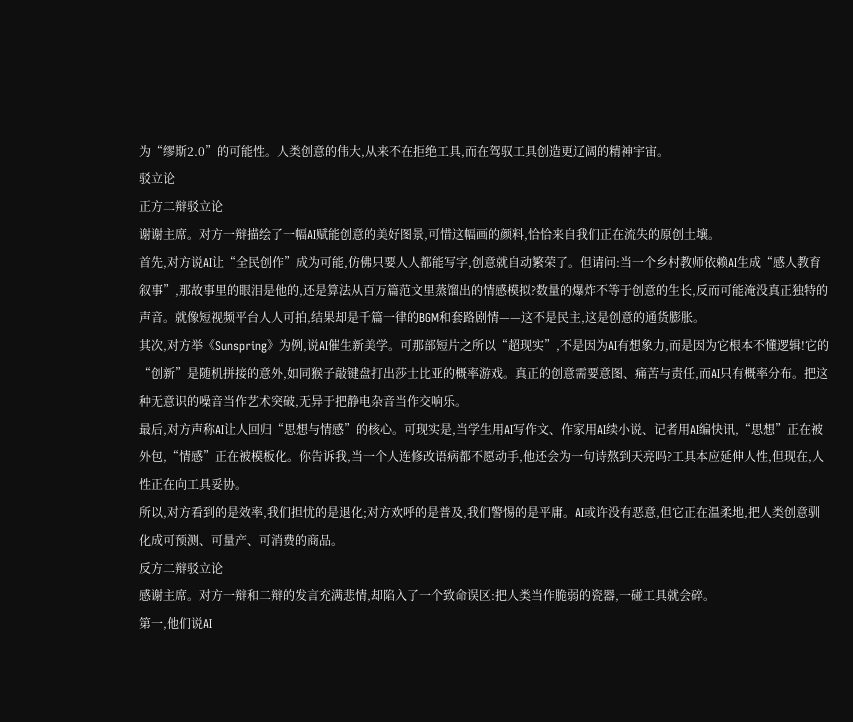为“缪斯2.0”的可能性。人类创意的伟大,从来不在拒绝工具,而在驾驭工具创造更辽阔的精神宇宙。
驳立论
正方二辩驳立论
谢谢主席。对方一辩描绘了一幅AI赋能创意的美好图景,可惜这幅画的颜料,恰恰来自我们正在流失的原创土壤。
首先,对方说AI让“全民创作”成为可能,仿佛只要人人都能写字,创意就自动繁荣了。但请问:当一个乡村教师依赖AI生成“感人教育叙事”,那故事里的眼泪是他的,还是算法从百万篇范文里蒸馏出的情感模拟?数量的爆炸不等于创意的生长,反而可能淹没真正独特的声音。就像短视频平台人人可拍,结果却是千篇一律的BGM和套路剧情——这不是民主,这是创意的通货膨胀。
其次,对方举《Sunspring》为例,说AI催生新美学。可那部短片之所以“超现实”,不是因为AI有想象力,而是因为它根本不懂逻辑!它的“创新”是随机拼接的意外,如同猴子敲键盘打出莎士比亚的概率游戏。真正的创意需要意图、痛苦与责任,而AI只有概率分布。把这种无意识的噪音当作艺术突破,无异于把静电杂音当作交响乐。
最后,对方声称AI让人回归“思想与情感”的核心。可现实是,当学生用AI写作文、作家用AI续小说、记者用AI编快讯,“思想”正在被外包,“情感”正在被模板化。你告诉我,当一个人连修改语病都不愿动手,他还会为一句诗熬到天亮吗?工具本应延伸人性,但现在,人性正在向工具妥协。
所以,对方看到的是效率,我们担忧的是退化;对方欢呼的是普及,我们警惕的是平庸。AI或许没有恶意,但它正在温柔地,把人类创意驯化成可预测、可量产、可消费的商品。
反方二辩驳立论
感谢主席。对方一辩和二辩的发言充满悲情,却陷入了一个致命误区:把人类当作脆弱的瓷器,一碰工具就会碎。
第一,他们说AI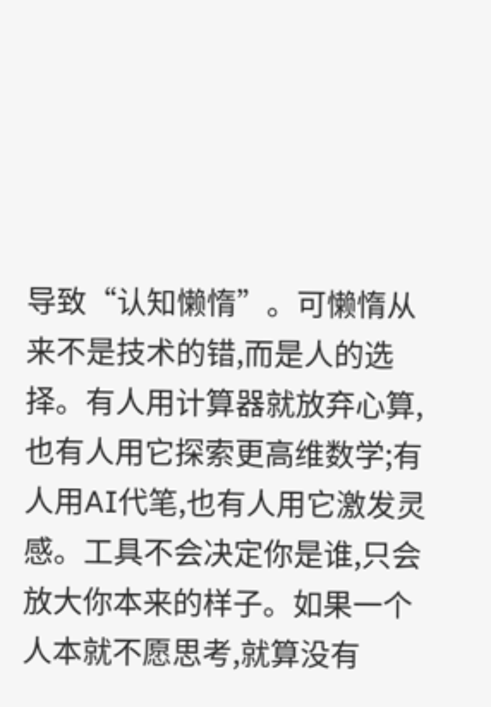导致“认知懒惰”。可懒惰从来不是技术的错,而是人的选择。有人用计算器就放弃心算,也有人用它探索更高维数学;有人用AI代笔,也有人用它激发灵感。工具不会决定你是谁,只会放大你本来的样子。如果一个人本就不愿思考,就算没有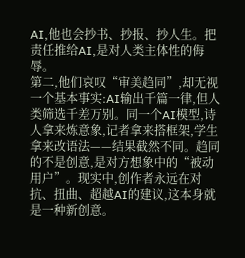AI,他也会抄书、抄报、抄人生。把责任推给AI,是对人类主体性的侮辱。
第二,他们哀叹“审美趋同”,却无视一个基本事实:AI输出千篇一律,但人类筛选千差万别。同一个AI模型,诗人拿来炼意象,记者拿来搭框架,学生拿来改语法——结果截然不同。趋同的不是创意,是对方想象中的“被动用户”。现实中,创作者永远在对抗、扭曲、超越AI的建议,这本身就是一种新创意。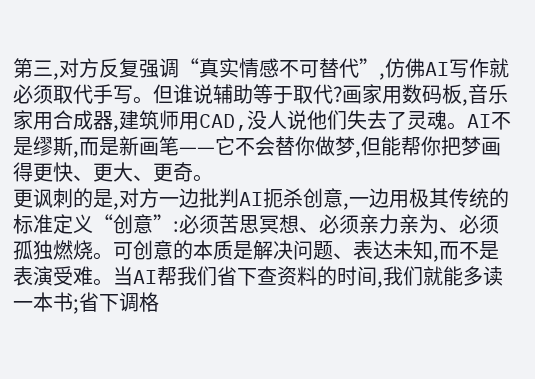第三,对方反复强调“真实情感不可替代”,仿佛AI写作就必须取代手写。但谁说辅助等于取代?画家用数码板,音乐家用合成器,建筑师用CAD,没人说他们失去了灵魂。AI不是缪斯,而是新画笔——它不会替你做梦,但能帮你把梦画得更快、更大、更奇。
更讽刺的是,对方一边批判AI扼杀创意,一边用极其传统的标准定义“创意”:必须苦思冥想、必须亲力亲为、必须孤独燃烧。可创意的本质是解决问题、表达未知,而不是表演受难。当AI帮我们省下查资料的时间,我们就能多读一本书;省下调格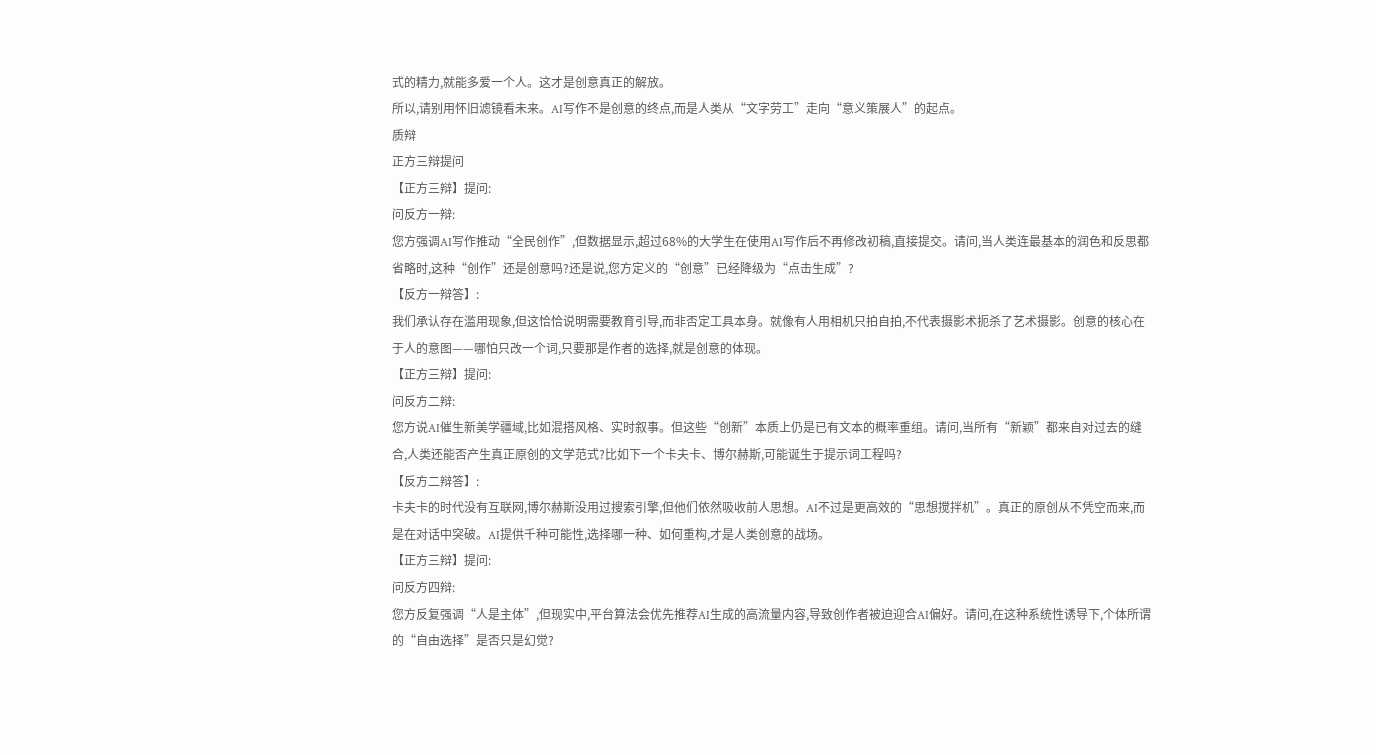式的精力,就能多爱一个人。这才是创意真正的解放。
所以,请别用怀旧滤镜看未来。AI写作不是创意的终点,而是人类从“文字劳工”走向“意义策展人”的起点。
质辩
正方三辩提问
【正方三辩】提问:
问反方一辩:
您方强调AI写作推动“全民创作”,但数据显示,超过68%的大学生在使用AI写作后不再修改初稿,直接提交。请问,当人类连最基本的润色和反思都省略时,这种“创作”还是创意吗?还是说,您方定义的“创意”已经降级为“点击生成”?
【反方一辩答】:
我们承认存在滥用现象,但这恰恰说明需要教育引导,而非否定工具本身。就像有人用相机只拍自拍,不代表摄影术扼杀了艺术摄影。创意的核心在于人的意图——哪怕只改一个词,只要那是作者的选择,就是创意的体现。
【正方三辩】提问:
问反方二辩:
您方说AI催生新美学疆域,比如混搭风格、实时叙事。但这些“创新”本质上仍是已有文本的概率重组。请问,当所有“新颖”都来自对过去的缝合,人类还能否产生真正原创的文学范式?比如下一个卡夫卡、博尔赫斯,可能诞生于提示词工程吗?
【反方二辩答】:
卡夫卡的时代没有互联网,博尔赫斯没用过搜索引擎,但他们依然吸收前人思想。AI不过是更高效的“思想搅拌机”。真正的原创从不凭空而来,而是在对话中突破。AI提供千种可能性,选择哪一种、如何重构,才是人类创意的战场。
【正方三辩】提问:
问反方四辩:
您方反复强调“人是主体”,但现实中,平台算法会优先推荐AI生成的高流量内容,导致创作者被迫迎合AI偏好。请问,在这种系统性诱导下,个体所谓的“自由选择”是否只是幻觉?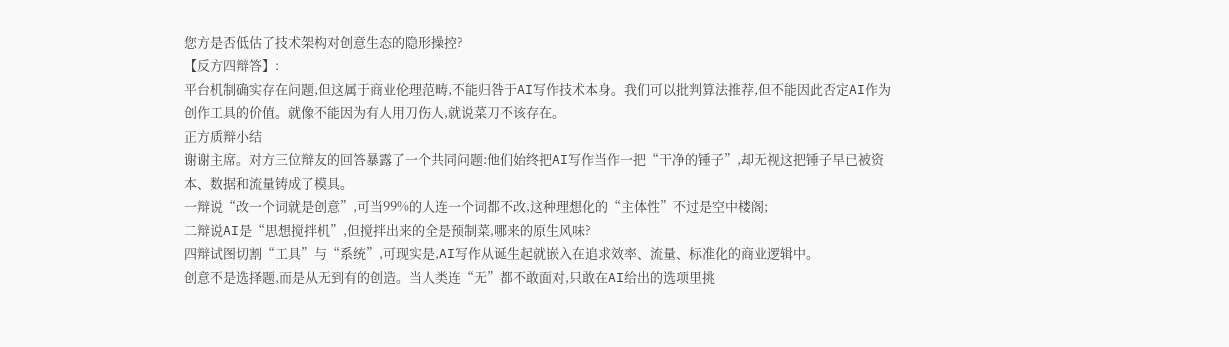您方是否低估了技术架构对创意生态的隐形操控?
【反方四辩答】:
平台机制确实存在问题,但这属于商业伦理范畴,不能归咎于AI写作技术本身。我们可以批判算法推荐,但不能因此否定AI作为创作工具的价值。就像不能因为有人用刀伤人,就说菜刀不该存在。
正方质辩小结
谢谢主席。对方三位辩友的回答暴露了一个共同问题:他们始终把AI写作当作一把“干净的锤子”,却无视这把锤子早已被资本、数据和流量铸成了模具。
一辩说“改一个词就是创意”,可当99%的人连一个词都不改,这种理想化的“主体性”不过是空中楼阁;
二辩说AI是“思想搅拌机”,但搅拌出来的全是预制菜,哪来的原生风味?
四辩试图切割“工具”与“系统”,可现实是,AI写作从诞生起就嵌入在追求效率、流量、标准化的商业逻辑中。
创意不是选择题,而是从无到有的创造。当人类连“无”都不敢面对,只敢在AI给出的选项里挑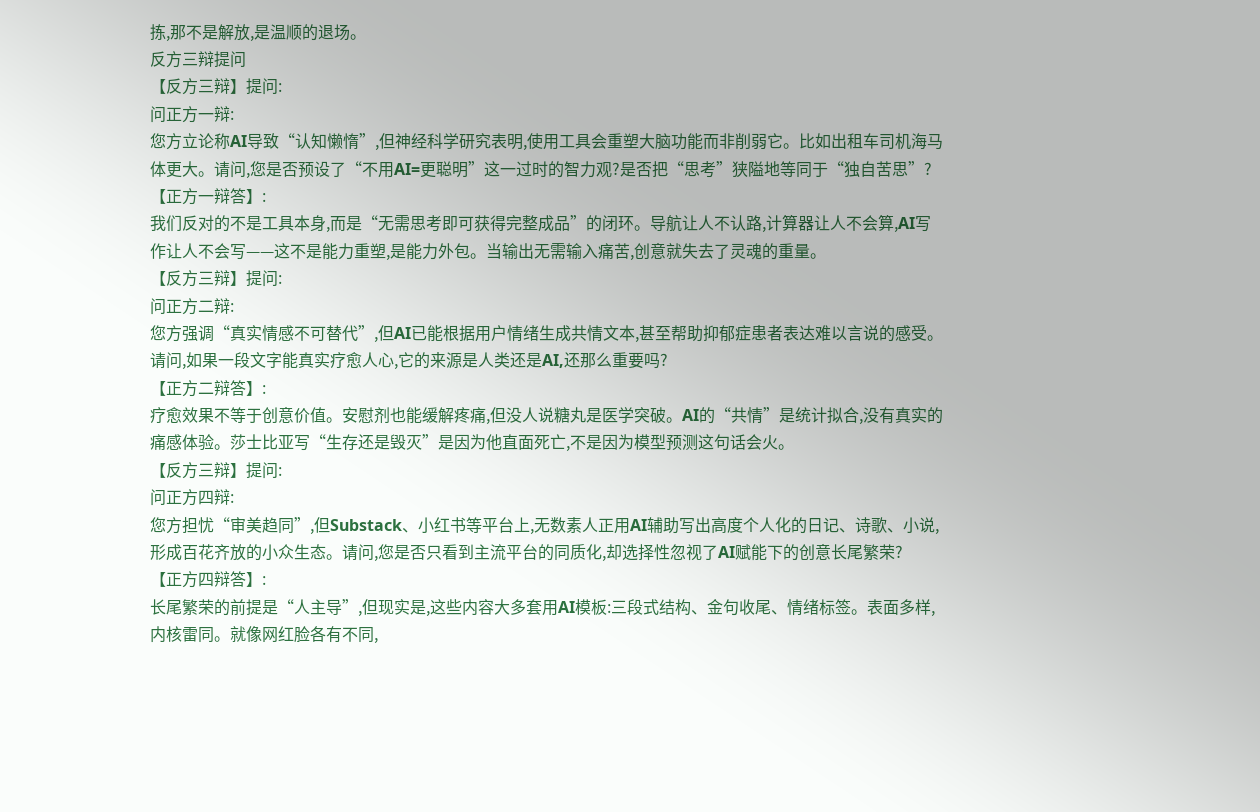拣,那不是解放,是温顺的退场。
反方三辩提问
【反方三辩】提问:
问正方一辩:
您方立论称AI导致“认知懒惰”,但神经科学研究表明,使用工具会重塑大脑功能而非削弱它。比如出租车司机海马体更大。请问,您是否预设了“不用AI=更聪明”这一过时的智力观?是否把“思考”狭隘地等同于“独自苦思”?
【正方一辩答】:
我们反对的不是工具本身,而是“无需思考即可获得完整成品”的闭环。导航让人不认路,计算器让人不会算,AI写作让人不会写——这不是能力重塑,是能力外包。当输出无需输入痛苦,创意就失去了灵魂的重量。
【反方三辩】提问:
问正方二辩:
您方强调“真实情感不可替代”,但AI已能根据用户情绪生成共情文本,甚至帮助抑郁症患者表达难以言说的感受。请问,如果一段文字能真实疗愈人心,它的来源是人类还是AI,还那么重要吗?
【正方二辩答】:
疗愈效果不等于创意价值。安慰剂也能缓解疼痛,但没人说糖丸是医学突破。AI的“共情”是统计拟合,没有真实的痛感体验。莎士比亚写“生存还是毁灭”是因为他直面死亡,不是因为模型预测这句话会火。
【反方三辩】提问:
问正方四辩:
您方担忧“审美趋同”,但Substack、小红书等平台上,无数素人正用AI辅助写出高度个人化的日记、诗歌、小说,形成百花齐放的小众生态。请问,您是否只看到主流平台的同质化,却选择性忽视了AI赋能下的创意长尾繁荣?
【正方四辩答】:
长尾繁荣的前提是“人主导”,但现实是,这些内容大多套用AI模板:三段式结构、金句收尾、情绪标签。表面多样,内核雷同。就像网红脸各有不同,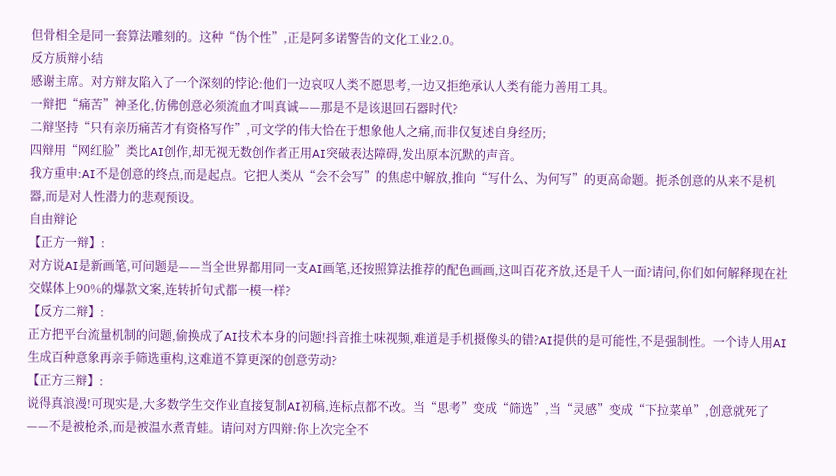但骨相全是同一套算法雕刻的。这种“伪个性”,正是阿多诺警告的文化工业2.0。
反方质辩小结
感谢主席。对方辩友陷入了一个深刻的悖论:他们一边哀叹人类不愿思考,一边又拒绝承认人类有能力善用工具。
一辩把“痛苦”神圣化,仿佛创意必须流血才叫真诚——那是不是该退回石器时代?
二辩坚持“只有亲历痛苦才有资格写作”,可文学的伟大恰在于想象他人之痛,而非仅复述自身经历;
四辩用“网红脸”类比AI创作,却无视无数创作者正用AI突破表达障碍,发出原本沉默的声音。
我方重申:AI不是创意的终点,而是起点。它把人类从“会不会写”的焦虑中解放,推向“写什么、为何写”的更高命题。扼杀创意的从来不是机器,而是对人性潜力的悲观预设。
自由辩论
【正方一辩】:
对方说AI是新画笔,可问题是——当全世界都用同一支AI画笔,还按照算法推荐的配色画画,这叫百花齐放,还是千人一面?请问,你们如何解释现在社交媒体上90%的爆款文案,连转折句式都一模一样?
【反方二辩】:
正方把平台流量机制的问题,偷换成了AI技术本身的问题!抖音推土味视频,难道是手机摄像头的错?AI提供的是可能性,不是强制性。一个诗人用AI生成百种意象再亲手筛选重构,这难道不算更深的创意劳动?
【正方三辩】:
说得真浪漫!可现实是,大多数学生交作业直接复制AI初稿,连标点都不改。当“思考”变成“筛选”,当“灵感”变成“下拉菜单”,创意就死了——不是被枪杀,而是被温水煮青蛙。请问对方四辩:你上次完全不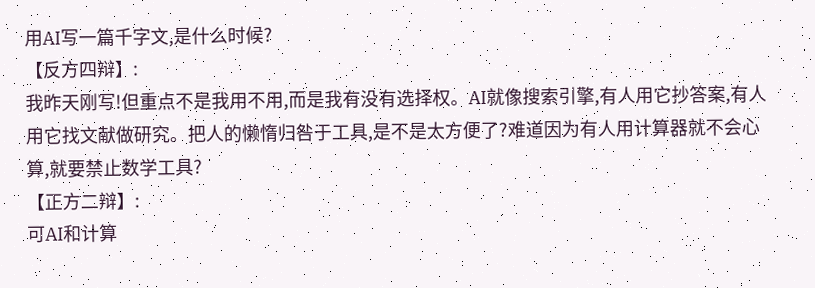用AI写一篇千字文,是什么时候?
【反方四辩】:
我昨天刚写!但重点不是我用不用,而是我有没有选择权。AI就像搜索引擎,有人用它抄答案,有人用它找文献做研究。把人的懒惰归咎于工具,是不是太方便了?难道因为有人用计算器就不会心算,就要禁止数学工具?
【正方二辩】:
可AI和计算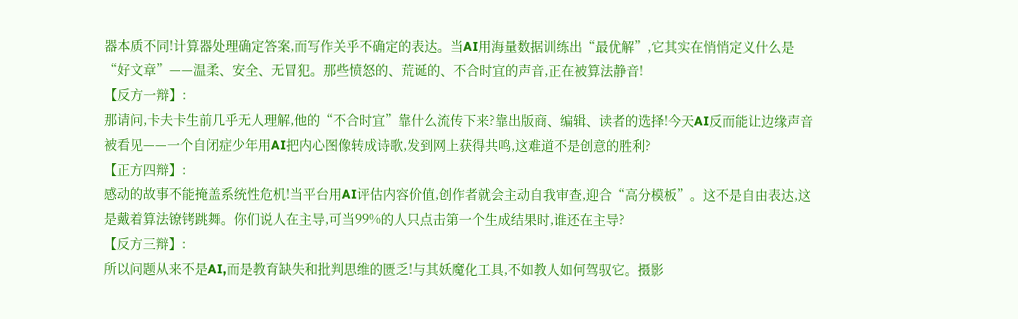器本质不同!计算器处理确定答案,而写作关乎不确定的表达。当AI用海量数据训练出“最优解”,它其实在悄悄定义什么是“好文章”——温柔、安全、无冒犯。那些愤怒的、荒诞的、不合时宜的声音,正在被算法静音!
【反方一辩】:
那请问,卡夫卡生前几乎无人理解,他的“不合时宜”靠什么流传下来?靠出版商、编辑、读者的选择!今天AI反而能让边缘声音被看见——一个自闭症少年用AI把内心图像转成诗歌,发到网上获得共鸣,这难道不是创意的胜利?
【正方四辩】:
感动的故事不能掩盖系统性危机!当平台用AI评估内容价值,创作者就会主动自我审查,迎合“高分模板”。这不是自由表达,这是戴着算法镣铐跳舞。你们说人在主导,可当99%的人只点击第一个生成结果时,谁还在主导?
【反方三辩】:
所以问题从来不是AI,而是教育缺失和批判思维的匮乏!与其妖魔化工具,不如教人如何驾驭它。摄影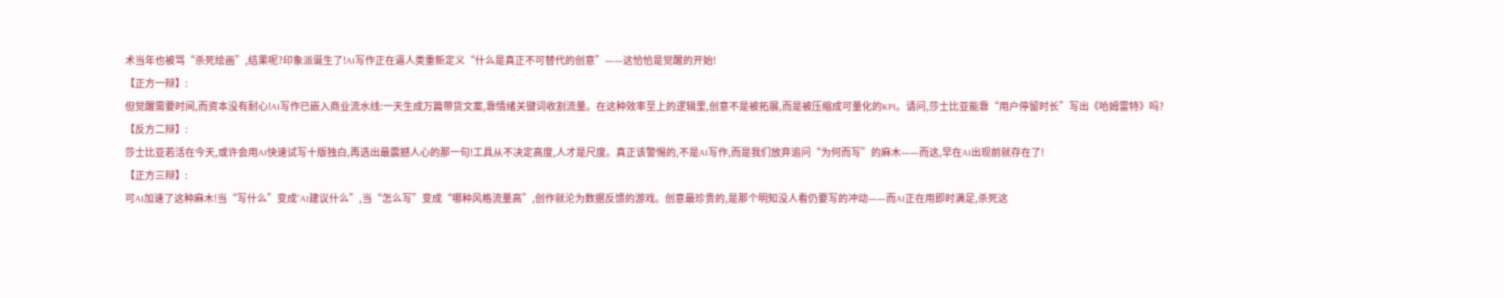术当年也被骂“杀死绘画”,结果呢?印象派诞生了!AI写作正在逼人类重新定义“什么是真正不可替代的创意”——这恰恰是觉醒的开始!
【正方一辩】:
但觉醒需要时间,而资本没有耐心!AI写作已嵌入商业流水线:一天生成万篇带货文案,靠情绪关键词收割流量。在这种效率至上的逻辑里,创意不是被拓展,而是被压缩成可量化的KPI。请问,莎士比亚能靠“用户停留时长”写出《哈姆雷特》吗?
【反方二辩】:
莎士比亚若活在今天,或许会用AI快速试写十版独白,再选出最震撼人心的那一句!工具从不决定高度,人才是尺度。真正该警惕的,不是AI写作,而是我们放弃追问“为何而写”的麻木——而这,早在AI出现前就存在了!
【正方三辩】:
可AI加速了这种麻木!当“写什么”变成“AI建议什么”,当“怎么写”变成“哪种风格流量高”,创作就沦为数据反馈的游戏。创意最珍贵的,是那个明知没人看仍要写的冲动——而AI正在用即时满足,杀死这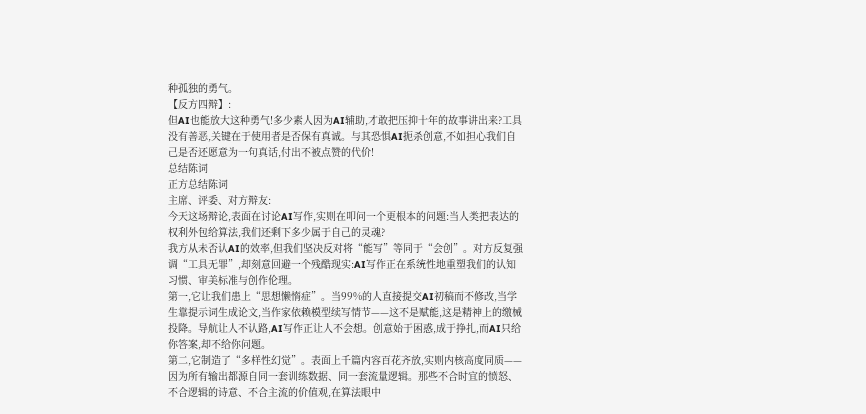种孤独的勇气。
【反方四辩】:
但AI也能放大这种勇气!多少素人因为AI辅助,才敢把压抑十年的故事讲出来?工具没有善恶,关键在于使用者是否保有真诚。与其恐惧AI扼杀创意,不如担心我们自己是否还愿意为一句真话,付出不被点赞的代价!
总结陈词
正方总结陈词
主席、评委、对方辩友:
今天这场辩论,表面在讨论AI写作,实则在叩问一个更根本的问题:当人类把表达的权利外包给算法,我们还剩下多少属于自己的灵魂?
我方从未否认AI的效率,但我们坚决反对将“能写”等同于“会创”。对方反复强调“工具无罪”,却刻意回避一个残酷现实:AI写作正在系统性地重塑我们的认知习惯、审美标准与创作伦理。
第一,它让我们患上“思想懒惰症”。当99%的人直接提交AI初稿而不修改,当学生靠提示词生成论文,当作家依赖模型续写情节——这不是赋能,这是精神上的缴械投降。导航让人不认路,AI写作正让人不会想。创意始于困惑,成于挣扎,而AI只给你答案,却不给你问题。
第二,它制造了“多样性幻觉”。表面上千篇内容百花齐放,实则内核高度同质——因为所有输出都源自同一套训练数据、同一套流量逻辑。那些不合时宜的愤怒、不合逻辑的诗意、不合主流的价值观,在算法眼中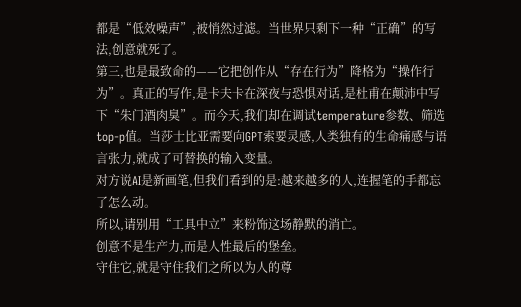都是“低效噪声”,被悄然过滤。当世界只剩下一种“正确”的写法,创意就死了。
第三,也是最致命的——它把创作从“存在行为”降格为“操作行为”。真正的写作,是卡夫卡在深夜与恐惧对话,是杜甫在颠沛中写下“朱门酒肉臭”。而今天,我们却在调试temperature参数、筛选top-p值。当莎士比亚需要向GPT索要灵感,人类独有的生命痛感与语言张力,就成了可替换的输入变量。
对方说AI是新画笔,但我们看到的是:越来越多的人,连握笔的手都忘了怎么动。
所以,请别用“工具中立”来粉饰这场静默的消亡。
创意不是生产力,而是人性最后的堡垒。
守住它,就是守住我们之所以为人的尊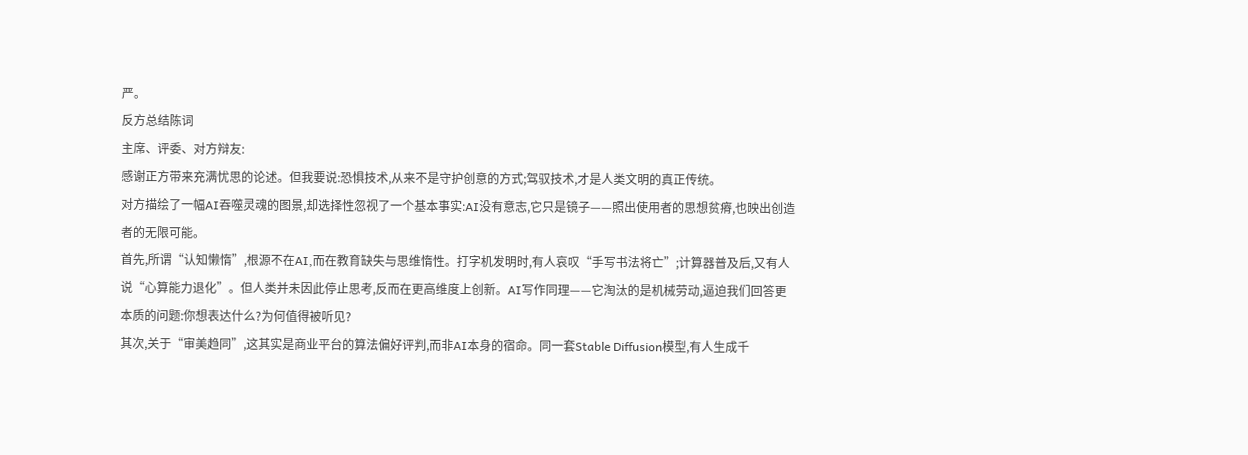严。
反方总结陈词
主席、评委、对方辩友:
感谢正方带来充满忧思的论述。但我要说:恐惧技术,从来不是守护创意的方式;驾驭技术,才是人类文明的真正传统。
对方描绘了一幅AI吞噬灵魂的图景,却选择性忽视了一个基本事实:AI没有意志,它只是镜子——照出使用者的思想贫瘠,也映出创造者的无限可能。
首先,所谓“认知懒惰”,根源不在AI,而在教育缺失与思维惰性。打字机发明时,有人哀叹“手写书法将亡”;计算器普及后,又有人说“心算能力退化”。但人类并未因此停止思考,反而在更高维度上创新。AI写作同理——它淘汰的是机械劳动,逼迫我们回答更本质的问题:你想表达什么?为何值得被听见?
其次,关于“审美趋同”,这其实是商业平台的算法偏好评判,而非AI本身的宿命。同一套Stable Diffusion模型,有人生成千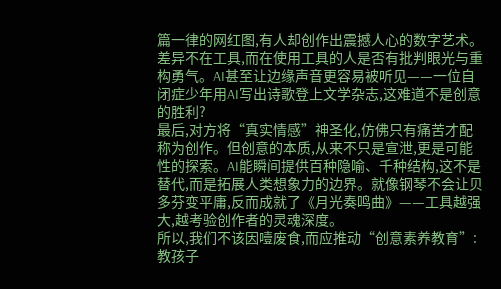篇一律的网红图,有人却创作出震撼人心的数字艺术。差异不在工具,而在使用工具的人是否有批判眼光与重构勇气。AI甚至让边缘声音更容易被听见——一位自闭症少年用AI写出诗歌登上文学杂志,这难道不是创意的胜利?
最后,对方将“真实情感”神圣化,仿佛只有痛苦才配称为创作。但创意的本质,从来不只是宣泄,更是可能性的探索。AI能瞬间提供百种隐喻、千种结构,这不是替代,而是拓展人类想象力的边界。就像钢琴不会让贝多芬变平庸,反而成就了《月光奏鸣曲》——工具越强大,越考验创作者的灵魂深度。
所以,我们不该因噎废食,而应推动“创意素养教育”:教孩子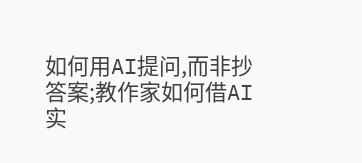如何用AI提问,而非抄答案;教作家如何借AI实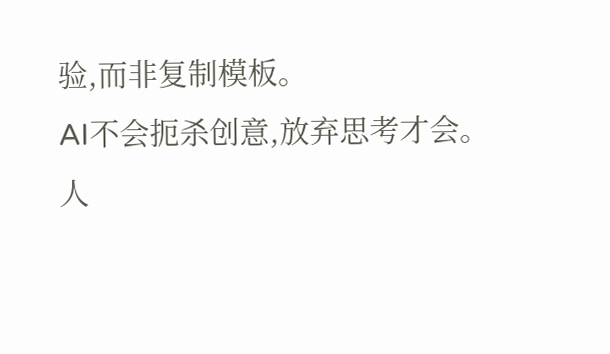验,而非复制模板。
AI不会扼杀创意,放弃思考才会。
人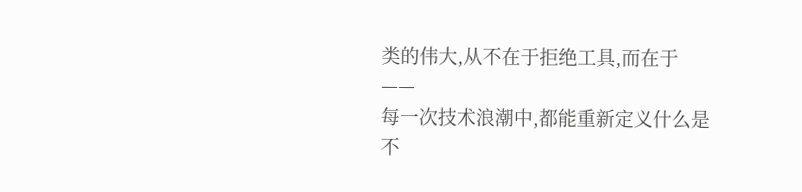类的伟大,从不在于拒绝工具,而在于——
每一次技术浪潮中,都能重新定义什么是不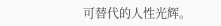可替代的人性光辉。